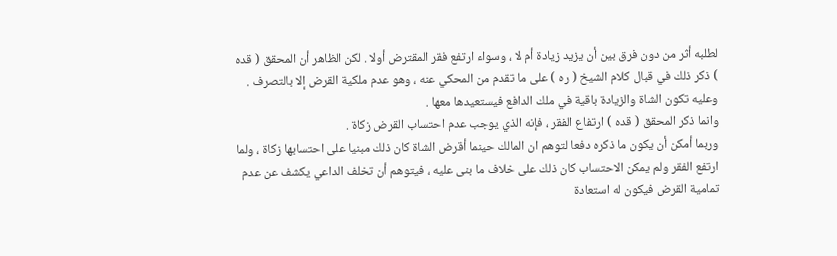لطلبه أثر من دون فرق بين أن يزيد زيادة أم لا ، وسواء ارتفع فقر المقترض أولا . لكن الظاهر أن المحقق ( قده ) ذكر ذلك في قبال كلام الشيخ ( ره ) على ما تقدم من المحكي عنه ، وهو عدم ملكية القرض إلا بالتصرف . وعليه تكون الشاة والزيادة باقية في ملك الدافع فيستعيدها معها .
وانما ذكر المحقق ( قده ) ارتفاع الفقر ، فإنه الذي يوجب عدم احتساب القرض زكاة .
وربما أمكن أن يكون ما ذكره دفعا لتوهم ان المالك حينما أقرض الشاة كان ذلك مبنيا على احتسابها زكاة ، ولما ارتفع الفقر ولم يمكن الاحتساب كان ذلك على خلاف ما بنى عليه ، فيتوهم أن تخلف الداعي يكشف عن عدم تمامية القرض فيكون له استعادة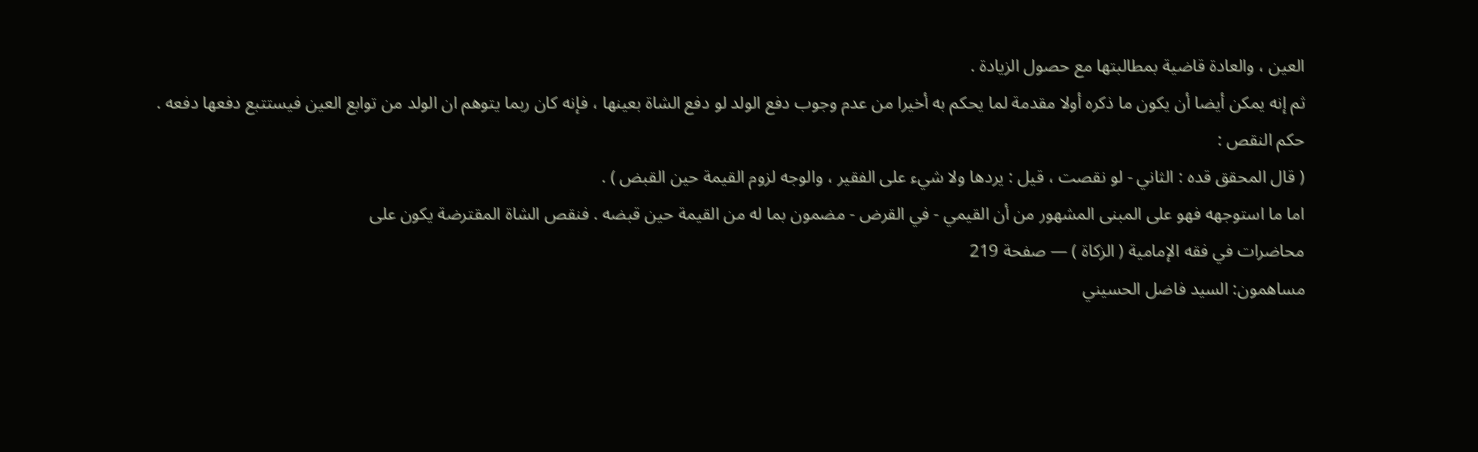العين ، والعادة قاضية بمطالبتها مع حصول الزيادة .
ثم إنه يمكن أيضا أن يكون ما ذكره أولا مقدمة لما يحكم به أخيرا من عدم وجوب دفع الولد لو دفع الشاة بعينها ، فإنه كان ربما يتوهم ان الولد من توابع العين فيستتبع دفعها دفعه .
حكم النقص :
( قال المحقق قده : الثاني - لو نقصت ، قيل : يردها ولا شيء على الفقير ، والوجه لزوم القيمة حين القبض ) .
اما ما استوجهه فهو على المبنى المشهور من أن القيمي - في القرض - مضمون بما له من القيمة حين قبضه . فنقص الشاة المقترضة يكون على
محاضرات في فقه الإمامية ( الزكاة ) — صفحة 219
مساهمون: السيد فاضل الحسيني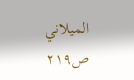الميلاني
ص٢١٩